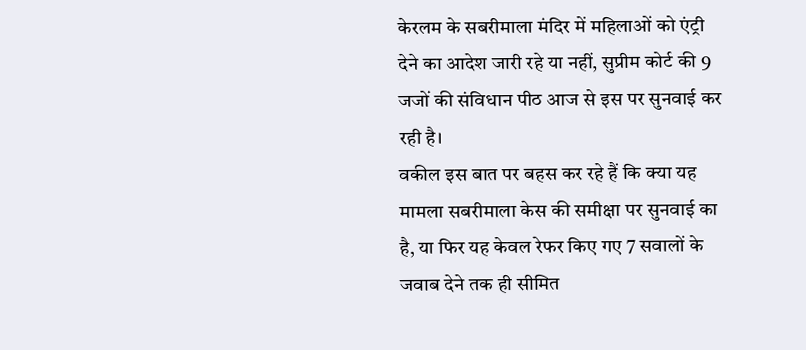केरलम के सबरीमाला मंदिर में महिलाओं को एंट्री देने का आदेश जारी रहे या नहीं, सुप्रीम कोर्ट की 9 जजों की संविधान पीठ आज से इस पर सुनवाई कर रही है।
वकील इस बात पर बहस कर रहे हैं कि क्या यह मामला सबरीमाला केस की समीक्षा पर सुनवाई का है, या फिर यह केवल रेफर किए गए 7 सवालों के जवाब देने तक ही सीमित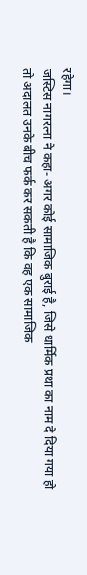रहेगा।
जस्टिस नागरत्ना ने कहा- अगर कोई सामाजिक बुराई है, जिसे धार्मिक प्रथा का नाम दे दिया गया हो तो अदालत उनके बीच फर्क कर सकती है कि वह एक सामाजिक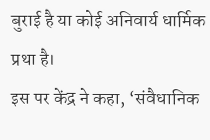बुराई है या कोई अनिवार्य धार्मिक प्रथा है।
इस पर केंद्र ने कहा, ‘संवैधानिक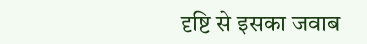दृष्टि से इसका जवाब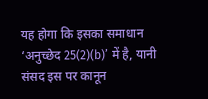यह होगा कि इसका समाधान ‘अनुच्छेद 25(2)(b)’ में है, यानी संसद इस पर कानून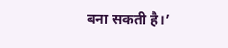बना सकती है।’